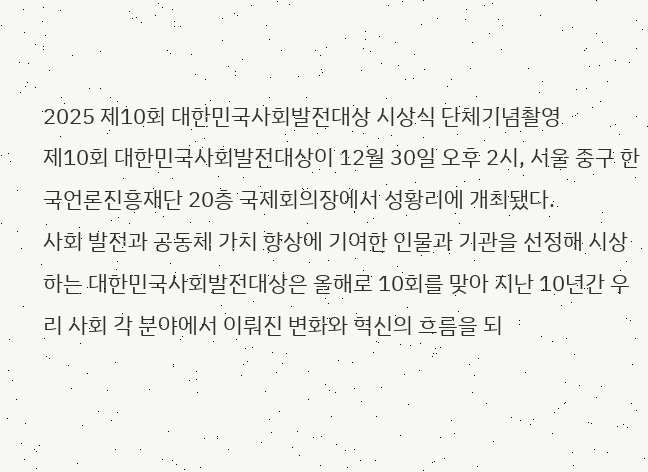2025 제10회 대한민국사회발전대상 시상식 단체기념촬영
제10회 대한민국사회발전대상이 12월 30일 오후 2시, 서울 중구 한국언론진흥재단 20층 국제회의장에서 성황리에 개최됐다.
사회 발전과 공동체 가치 향상에 기여한 인물과 기관을 선정해 시상하는 대한민국사회발전대상은 올해로 10회를 맞아 지난 10년간 우리 사회 각 분야에서 이뤄진 변화와 혁신의 흐름을 되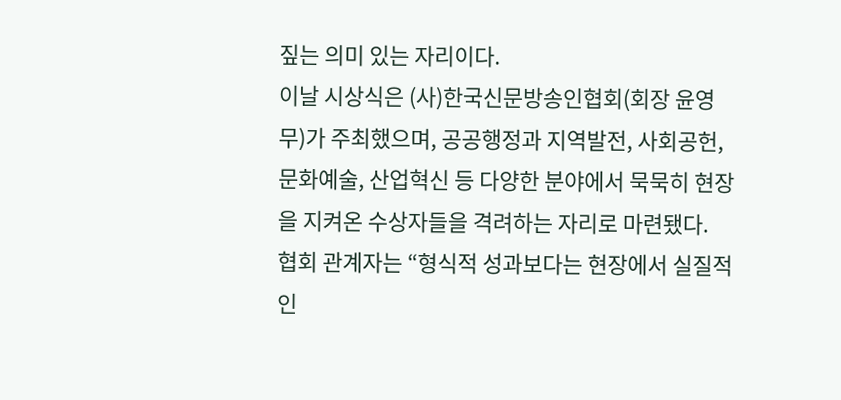짚는 의미 있는 자리이다.
이날 시상식은 (사)한국신문방송인협회(회장 윤영무)가 주최했으며, 공공행정과 지역발전, 사회공헌, 문화예술, 산업혁신 등 다양한 분야에서 묵묵히 현장을 지켜온 수상자들을 격려하는 자리로 마련됐다.
협회 관계자는 “형식적 성과보다는 현장에서 실질적인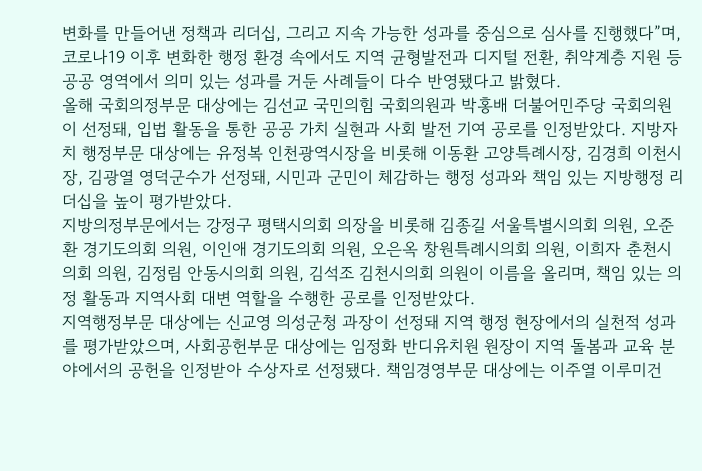변화를 만들어낸 정책과 리더십, 그리고 지속 가능한 성과를 중심으로 심사를 진행했다”며, 코로나19 이후 변화한 행정 환경 속에서도 지역 균형발전과 디지털 전환, 취약계층 지원 등 공공 영역에서 의미 있는 성과를 거둔 사례들이 다수 반영됐다고 밝혔다.
올해 국회의정부문 대상에는 김선교 국민의힘 국회의원과 박홍배 더불어민주당 국회의원이 선정돼, 입법 활동을 통한 공공 가치 실현과 사회 발전 기여 공로를 인정받았다. 지방자치 행정부문 대상에는 유정복 인천광역시장을 비롯해 이동환 고양특례시장, 김경희 이천시장, 김광열 영덕군수가 선정돼, 시민과 군민이 체감하는 행정 성과와 책임 있는 지방행정 리더십을 높이 평가받았다.
지방의정부문에서는 강정구 평택시의회 의장을 비롯해 김종길 서울특별시의회 의원, 오준환 경기도의회 의원, 이인애 경기도의회 의원, 오은옥 창원특례시의회 의원, 이희자 춘천시의회 의원, 김정림 안동시의회 의원, 김석조 김천시의회 의원이 이름을 올리며, 책임 있는 의정 활동과 지역사회 대변 역할을 수행한 공로를 인정받았다.
지역행정부문 대상에는 신교영 의성군청 과장이 선정돼 지역 행정 현장에서의 실천적 성과를 평가받았으며, 사회공헌부문 대상에는 임정화 반디유치원 원장이 지역 돌봄과 교육 분야에서의 공헌을 인정받아 수상자로 선정됐다. 책임경영부문 대상에는 이주열 이루미건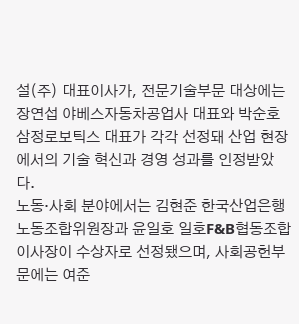설(주) 대표이사가, 전문기술부문 대상에는 장연섭 야베스자동차공업사 대표와 박순호 삼정로보틱스 대표가 각각 선정돼 산업 현장에서의 기술 혁신과 경영 성과를 인정받았다.
노동·사회 분야에서는 김현준 한국산업은행 노동조합위원장과 윤일호 일호F&B협동조합 이사장이 수상자로 선정됐으며, 사회공헌부문에는 여준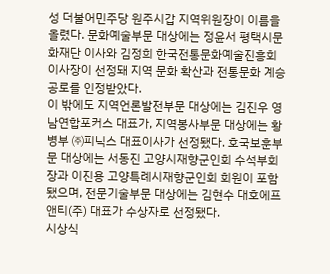성 더불어민주당 원주시갑 지역위원장이 이름을 올렸다. 문화예술부문 대상에는 정윤서 평택시문화재단 이사와 김정희 한국전통문화예술진흥회 이사장이 선정돼 지역 문화 확산과 전통문화 계승 공로를 인정받았다.
이 밖에도 지역언론발전부문 대상에는 김진우 영남연합포커스 대표가, 지역봉사부문 대상에는 황병부 ㈜피닉스 대표이사가 선정됐다. 호국보훈부문 대상에는 서동진 고양시재향군인회 수석부회장과 이진용 고양특례시재향군인회 회원이 포함됐으며, 전문기술부문 대상에는 김현수 대호에프앤티(주) 대표가 수상자로 선정됐다.
시상식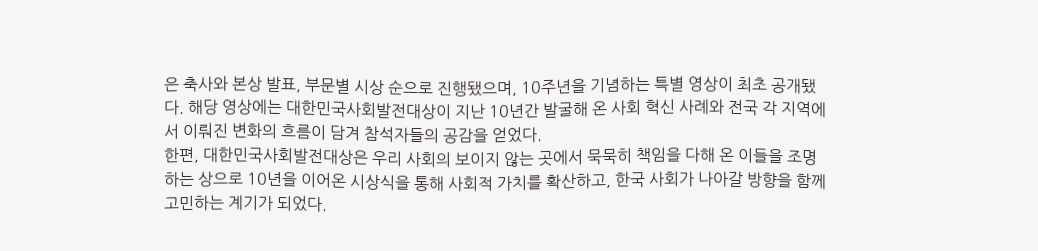은 축사와 본상 발표, 부문별 시상 순으로 진행됐으며, 10주년을 기념하는 특별 영상이 최초 공개됐다. 해당 영상에는 대한민국사회발전대상이 지난 10년간 발굴해 온 사회 혁신 사례와 전국 각 지역에서 이뤄진 변화의 흐름이 담겨 참석자들의 공감을 얻었다.
한편, 대한민국사회발전대상은 우리 사회의 보이지 않는 곳에서 묵묵히 책임을 다해 온 이들을 조명하는 상으로 10년을 이어온 시상식을 통해 사회적 가치를 확산하고, 한국 사회가 나아갈 방향을 함께 고민하는 계기가 되었다.